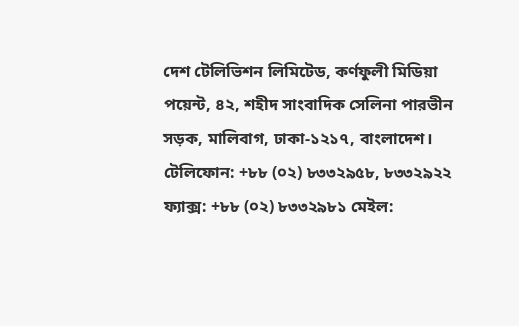দেশ টেলিভিশন লিমিটেড, কর্ণফুলী মিডিয়া পয়েন্ট, ৪২, শহীদ সাংবাদিক সেলিনা পারভীন সড়ক, মালিবাগ, ঢাকা-১২১৭, বাংলাদেশ।
টেলিফোন: +৮৮ (০২) ৮৩৩২৯৫৮, ৮৩৩২৯২২ ফ্যাক্স: +৮৮ (০২) ৮৩৩২৯৮১ মেইল: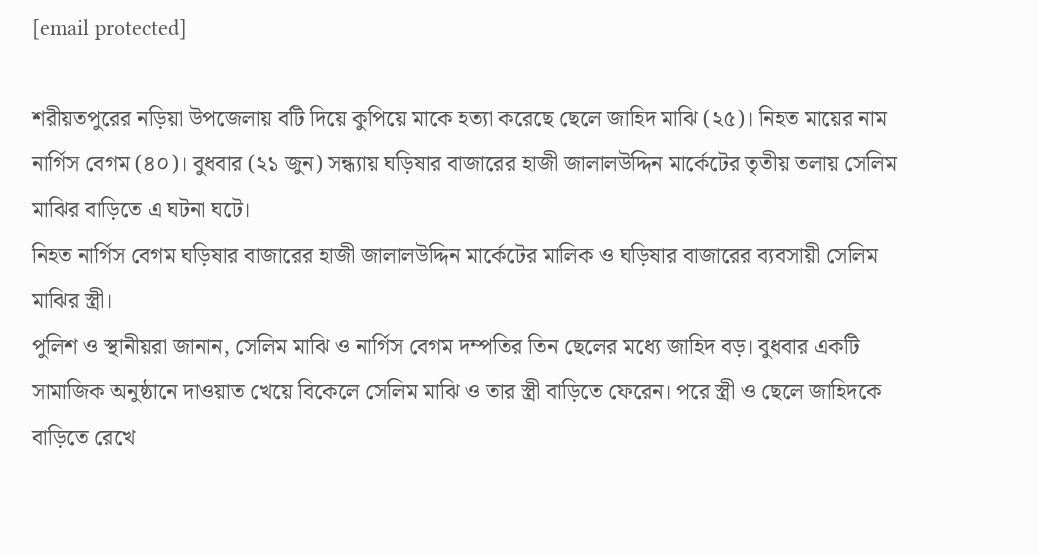[email protected]

শরীয়তপুরের নড়িয়া উপজেলায় বটি দিয়ে কুপিয়ে মাকে হত্যা করেছে ছেলে জাহিদ মাঝি (২৫)। নিহত মায়ের নাম নার্গিস বেগম (৪০)। বুধবার (২১ জুন) সন্ধ্যায় ঘড়িষার বাজারের হাজী জালালউদ্দিন মার্কেটের তৃতীয় তলায় সেলিম মাঝির বাড়িতে এ ঘটনা ঘটে।
নিহত নার্গিস বেগম ঘড়িষার বাজারের হাজী জালালউদ্দিন মার্কেটের মালিক ও ঘড়িষার বাজারের ব্যবসায়ী সেলিম মাঝির স্ত্রী।
পুলিশ ও স্থানীয়রা জানান, সেলিম মাঝি ও নার্গিস বেগম দম্পতির তিন ছেলের মধ্যে জাহিদ বড়। বুধবার একটি সামাজিক অনুষ্ঠানে দাওয়াত খেয়ে বিকেলে সেলিম মাঝি ও তার স্ত্রী বাড়িতে ফেরেন। পরে স্ত্রী ও ছেলে জাহিদকে বাড়িতে রেখে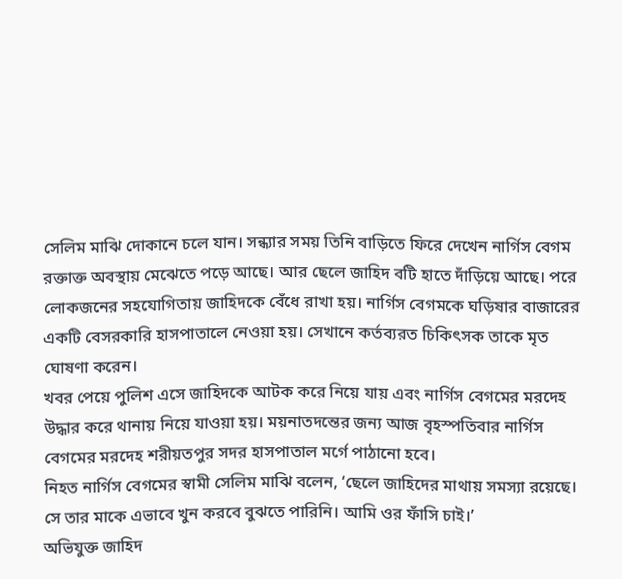সেলিম মাঝি দোকানে চলে যান। সন্ধ্যার সময় তিনি বাড়িতে ফিরে দেখেন নার্গিস বেগম রক্তাক্ত অবস্থায় মেঝেতে পড়ে আছে। আর ছেলে জাহিদ বটি হাতে দাঁড়িয়ে আছে। পরে লোকজনের সহযোগিতায় জাহিদকে বেঁধে রাখা হয়। নার্গিস বেগমকে ঘড়িষার বাজারের একটি বেসরকারি হাসপাতালে নেওয়া হয়। সেখানে কর্তব্যরত চিকিৎসক তাকে মৃত ঘোষণা করেন।
খবর পেয়ে পুলিশ এসে জাহিদকে আটক করে নিয়ে যায় এবং নার্গিস বেগমের মরদেহ উদ্ধার করে থানায় নিয়ে যাওয়া হয়। ময়নাতদন্তের জন্য আজ বৃহস্পতিবার নার্গিস বেগমের মরদেহ শরীয়তপুর সদর হাসপাতাল মর্গে পাঠানো হবে।
নিহত নার্গিস বেগমের স্বামী সেলিম মাঝি বলেন, ‘ছেলে জাহিদের মাথায় সমস্যা রয়েছে। সে তার মাকে এভাবে খুন করবে বুঝতে পারিনি। আমি ওর ফাঁসি চাই।’
অভিযুক্ত জাহিদ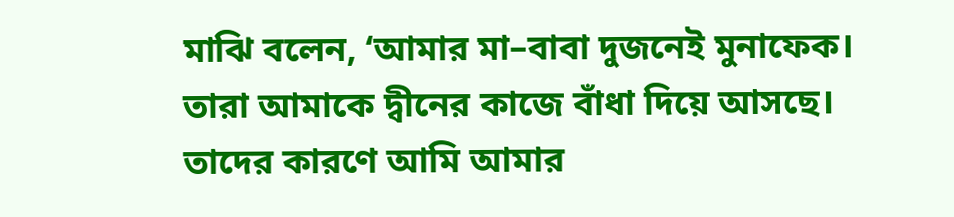মাঝি বলেন, ‘আমার মা–বাবা দুজনেই মুনাফেক। তারা আমাকে দ্বীনের কাজে বাঁধা দিয়ে আসছে। তাদের কারণে আমি আমার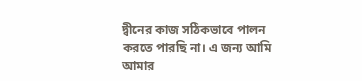দ্বীনের কাজ সঠিকভাবে পালন করতে পারছি না। এ জন্য আমি আমার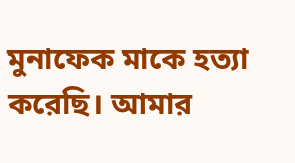মুনাফেক মাকে হত্যা করেছি। আমার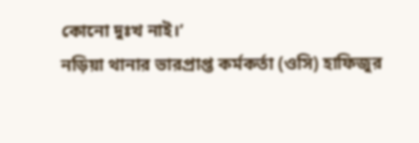কোনো দুঃখ নাই।’
নড়িয়া থানার ভারপ্রাপ্ত কর্মকর্তা (ওসি) হাফিজুর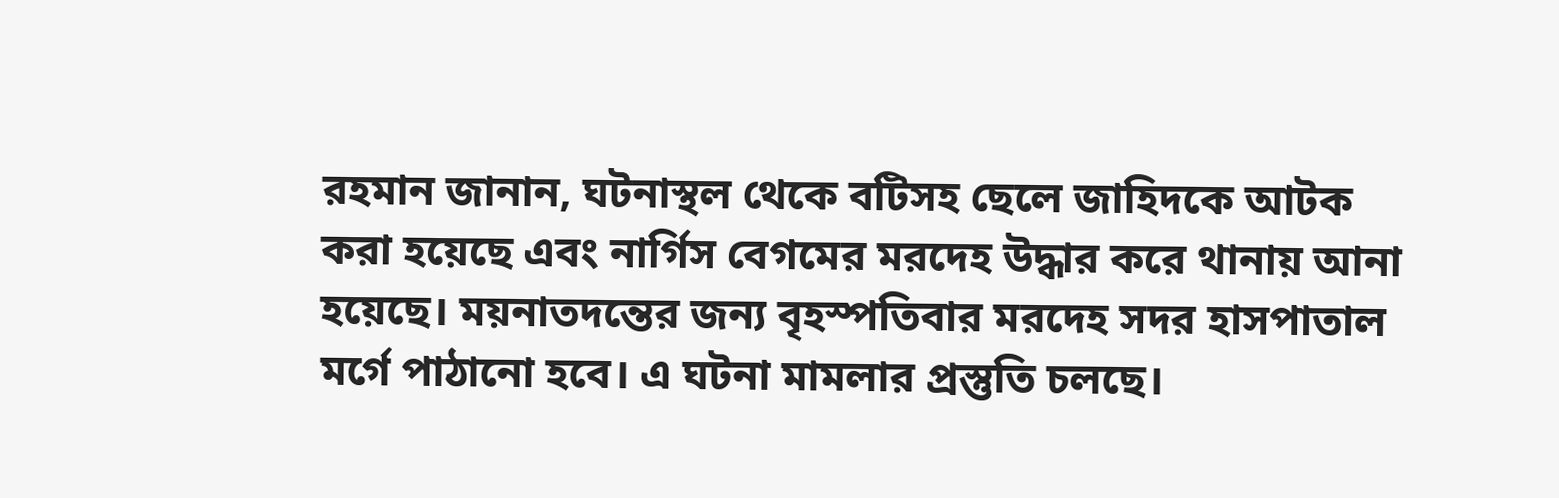রহমান জানান, ঘটনাস্থল থেকে বটিসহ ছেলে জাহিদকে আটক করা হয়েছে এবং নার্গিস বেগমের মরদেহ উদ্ধার করে থানায় আনা হয়েছে। ময়নাতদন্তের জন্য বৃহস্পতিবার মরদেহ সদর হাসপাতাল মর্গে পাঠানো হবে। এ ঘটনা মামলার প্রস্তুতি চলছে।